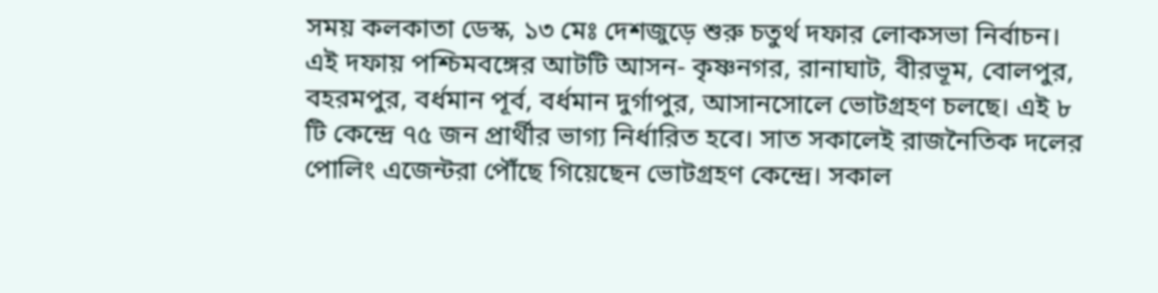সময় কলকাতা ডেস্ক, ১৩ মেঃ দেশজুড়ে শুরু চতুর্থ দফার লোকসভা নির্বাচন। এই দফায় পশ্চিমবঙ্গের আটটি আসন- কৃষ্ণনগর, রানাঘাট, বীরভূম, বোলপুর, বহরমপুর, বর্ধমান পূর্ব, বর্ধমান দুর্গাপুর, আসানসোলে ভোটগ্রহণ চলছে। এই ৮ টি কেন্দ্রে ৭৫ জন প্রার্থীর ভাগ্য নির্ধারিত হবে। সাত সকালেই রাজনৈতিক দলের পোলিং এজেন্টরা পৌঁছে গিয়েছেন ভোটগ্রহণ কেন্দ্রে। সকাল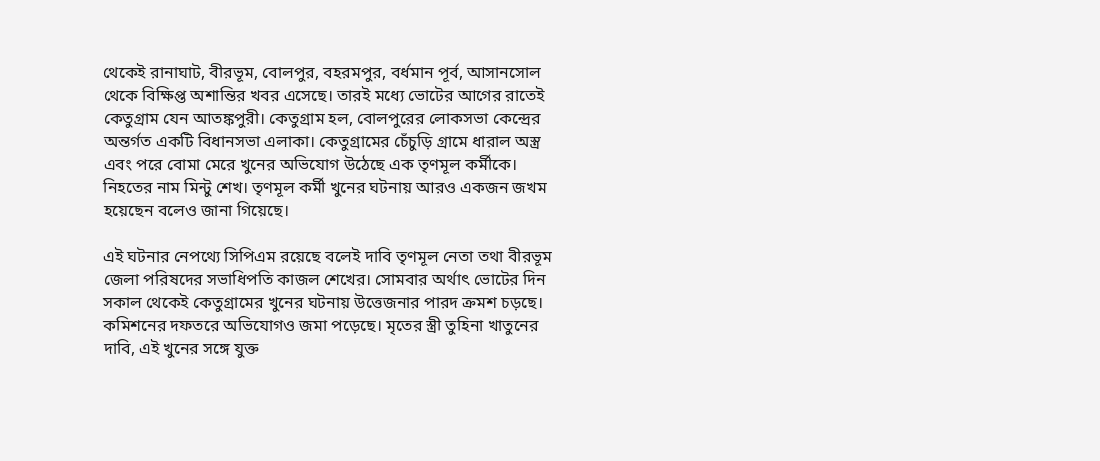থেকেই রানাঘাট, বীরভূম, বোলপুর, বহরমপুর, বর্ধমান পূর্ব, আসানসোল থেকে বিক্ষিপ্ত অশান্তির খবর এসেছে। তারই মধ্যে ভোটের আগের রাতেই কেতুগ্রাম যেন আতঙ্কপুরী। কেতুগ্রাম হল, বোলপুরের লোকসভা কেন্দ্রের অন্তর্গত একটি বিধানসভা এলাকা। কেতুগ্রামের চেঁচুড়ি গ্রামে ধারাল অস্ত্র এবং পরে বোমা মেরে খুনের অভিযোগ উঠেছে এক তৃণমূল কর্মীকে। নিহতের নাম মিন্টু শেখ। তৃণমূল কর্মী খুনের ঘটনায় আরও একজন জখম হয়েছেন বলেও জানা গিয়েছে।

এই ঘটনার নেপথ্যে সিপিএম রয়েছে বলেই দাবি তৃণমূল নেতা তথা বীরভূম জেলা পরিষদের সভাধিপতি কাজল শেখের। সোমবার অর্থাৎ ভোটের দিন সকাল থেকেই কেতুগ্রামের খুনের ঘটনায় উত্তেজনার পারদ ক্রমশ চড়ছে। কমিশনের দফতরে অভিযোগও জমা পড়েছে। মৃতের স্ত্রী তুহিনা খাতুনের দাবি, এই খুনের সঙ্গে যুক্ত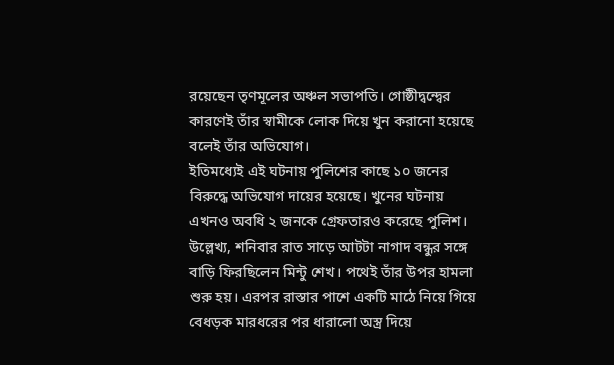রয়েছেন তৃণমূলের অঞ্চল সভাপতি। গোষ্ঠীদ্বন্দ্বের কারণেই তাঁর স্বামীকে লোক দিয়ে খুন করানো হয়েছে বলেই তাঁর অভিযোগ।
ইতিমধ্যেই এই ঘটনায় পুলিশের কাছে ১০ জনের বিরুদ্ধে অভিযোগ দায়ের হয়েছে। খুনের ঘটনায় এখনও অবধি ২ জনকে গ্রেফতারও করেছে পুলিশ। উল্লেখ্য, শনিবার রাত সাড়ে আটটা নাগাদ বন্ধুর সঙ্গে বাড়ি ফিরছিলেন মিন্টু শেখ। পথেই তাঁর উপর হামলা শুরু হয়। এরপর রাস্তার পাশে একটি মাঠে নিয়ে গিয়ে বেধড়ক মারধরের পর ধারালো অস্ত্র দিয়ে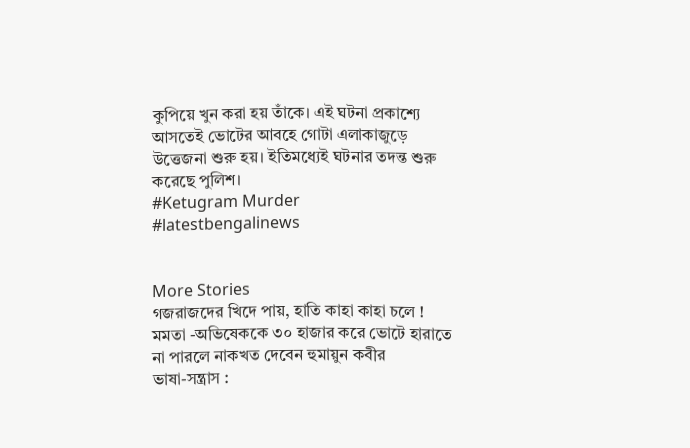কুপিয়ে খুন করা হয় তাঁকে। এই ঘটনা প্রকাশ্যে আসতেই ভোটের আবহে গোটা এলাকাজুড়ে উত্তেজনা শুরু হয়। ইতিমধ্যেই ঘটনার তদন্ত শুরু করেছে পুলিশ।
#Ketugram Murder
#latestbengalinews


More Stories
গজরাজদের খিদে পায়, হাতি কাহা কাহা চলে !
মমতা -অভিষেককে ৩০ হাজার করে ভোটে হারাতে না পারলে নাকখত দেবেন হুমায়ুন কবীর
ভাষা-সন্ত্রাস :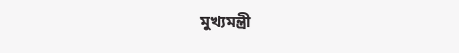মুখ্যমন্ত্রী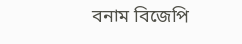বনাম বিজেপি